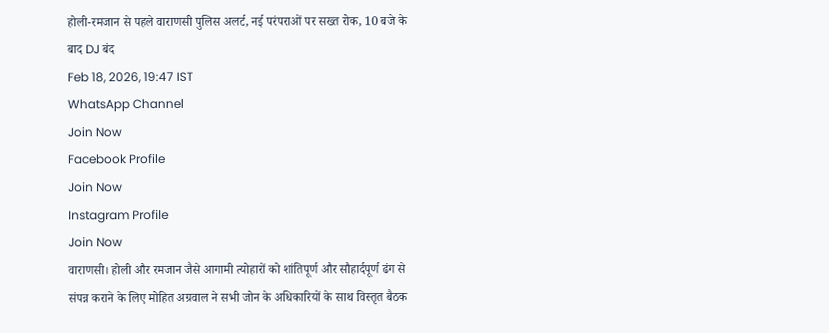होली-रमजान से पहले वाराणसी पुलिस अलर्ट, नई परंपराओं पर सख्त रोक, 10 बजे के बाद DJ बंद
Feb 18, 2026, 19:47 IST
WhatsApp Channel
Join Now
Facebook Profile
Join Now
Instagram Profile
Join Now
वाराणसी। होली और रमजान जैसे आगामी त्योहारों को शांतिपूर्ण और सौहार्दपूर्ण ढंग से संपन्न कराने के लिए मोहित अग्रवाल ने सभी जोन के अधिकारियों के साथ विस्तृत बैठक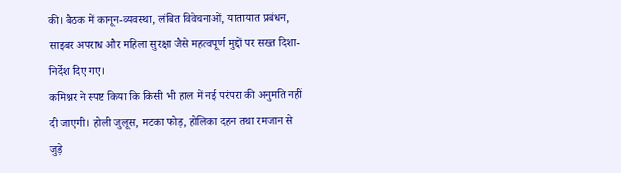की। बैठक में कानून-व्यवस्था, लंबित विवेचनाओं, यातायात प्रबंधन, साइबर अपराध और महिला सुरक्षा जैसे महत्वपूर्ण मुद्दों पर सख्त दिशा-निर्देश दिए गए।
कमिश्नर ने स्पष्ट किया कि किसी भी हाल में नई परंपरा की अनुमति नहीं दी जाएगी। होली जुलूस, मटका फोड़, होलिका दहन तथा रमजान से जुड़े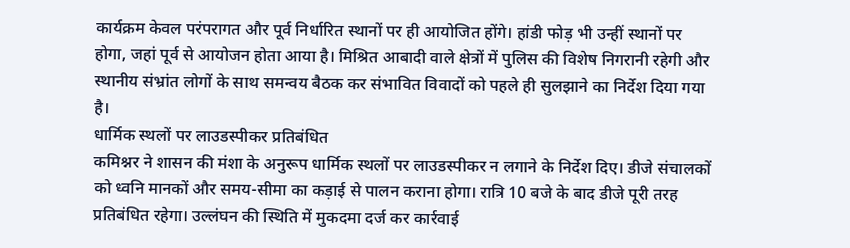कार्यक्रम केवल परंपरागत और पूर्व निर्धारित स्थानों पर ही आयोजित होंगे। हांडी फोड़ भी उन्हीं स्थानों पर होगा, जहां पूर्व से आयोजन होता आया है। मिश्रित आबादी वाले क्षेत्रों में पुलिस की विशेष निगरानी रहेगी और स्थानीय संभ्रांत लोगों के साथ समन्वय बैठक कर संभावित विवादों को पहले ही सुलझाने का निर्देश दिया गया है।
धार्मिक स्थलों पर लाउडस्पीकर प्रतिबंधित
कमिश्नर ने शासन की मंशा के अनुरूप धार्मिक स्थलों पर लाउडस्पीकर न लगाने के निर्देश दिए। डीजे संचालकों को ध्वनि मानकों और समय-सीमा का कड़ाई से पालन कराना होगा। रात्रि 10 बजे के बाद डीजे पूरी तरह प्रतिबंधित रहेगा। उल्लंघन की स्थिति में मुकदमा दर्ज कर कार्रवाई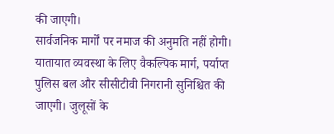की जाएगी।
सार्वजनिक मार्गों पर नमाज की अनुमति नहीं होगी। यातायात व्यवस्था के लिए वैकल्पिक मार्ग, पर्याप्त पुलिस बल और सीसीटीवी निगरानी सुनिश्चित की जाएगी। जुलूसों के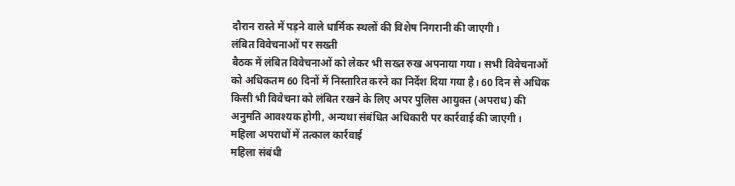दौरान रास्ते में पड़ने वाले धार्मिक स्थलों की विशेष निगरानी की जाएगी।
लंबित विवेचनाओं पर सख्ती
बैठक में लंबित विवेचनाओं को लेकर भी सख्त रुख अपनाया गया। सभी विवेचनाओं को अधिकतम 60 दिनों में निस्तारित करने का निर्देश दिया गया है। 60 दिन से अधिक किसी भी विवेचना को लंबित रखने के लिए अपर पुलिस आयुक्त (अपराध) की अनुमति आवश्यक होगी, अन्यथा संबंधित अधिकारी पर कार्रवाई की जाएगी।
महिला अपराधों में तत्काल कार्रवाई
महिला संबंधी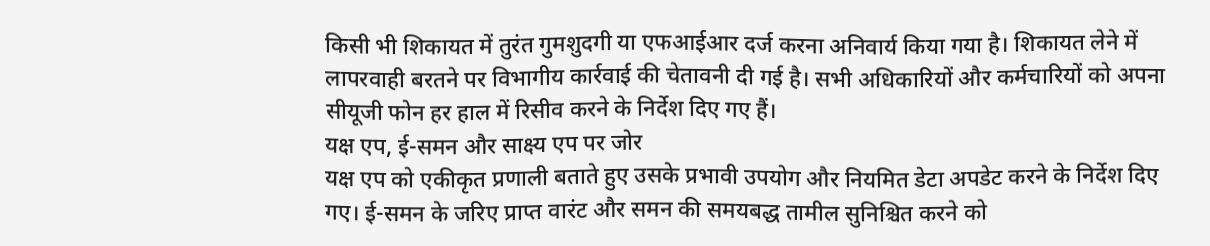किसी भी शिकायत में तुरंत गुमशुदगी या एफआईआर दर्ज करना अनिवार्य किया गया है। शिकायत लेने में लापरवाही बरतने पर विभागीय कार्रवाई की चेतावनी दी गई है। सभी अधिकारियों और कर्मचारियों को अपना सीयूजी फोन हर हाल में रिसीव करने के निर्देश दिए गए हैं।
यक्ष एप, ई-समन और साक्ष्य एप पर जोर
यक्ष एप को एकीकृत प्रणाली बताते हुए उसके प्रभावी उपयोग और नियमित डेटा अपडेट करने के निर्देश दिए गए। ई-समन के जरिए प्राप्त वारंट और समन की समयबद्ध तामील सुनिश्चित करने को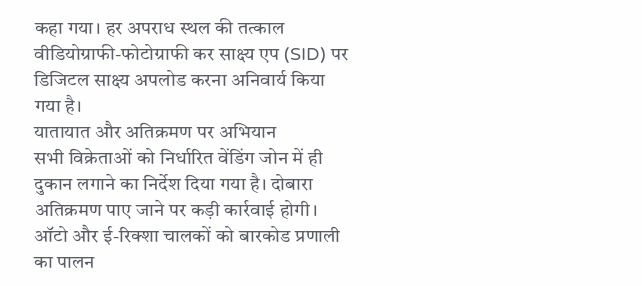कहा गया। हर अपराध स्थल की तत्काल वीडियोग्राफी-फोटोग्राफी कर साक्ष्य एप (SID) पर डिजिटल साक्ष्य अपलोड करना अनिवार्य किया गया है।
यातायात और अतिक्रमण पर अभियान
सभी विक्रेताओं को निर्धारित वेंडिंग जोन में ही दुकान लगाने का निर्देश दिया गया है। दोबारा अतिक्रमण पाए जाने पर कड़ी कार्रवाई होगी। ऑटो और ई-रिक्शा चालकों को बारकोड प्रणाली का पालन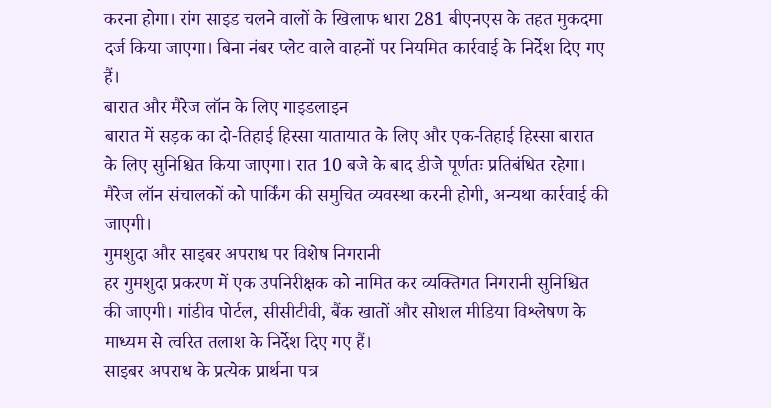करना होगा। रांग साइड चलने वालों के खिलाफ धारा 281 बीएनएस के तहत मुकदमा दर्ज किया जाएगा। बिना नंबर प्लेट वाले वाहनों पर नियमित कार्रवाई के निर्देश दिए गए हैं।
बारात और मैरेज लॉन के लिए गाइडलाइन
बारात में सड़क का दो-तिहाई हिस्सा यातायात के लिए और एक-तिहाई हिस्सा बारात के लिए सुनिश्चित किया जाएगा। रात 10 बजे के बाद डीजे पूर्णतः प्रतिबंधित रहेगा। मैरेज लॉन संचालकों को पार्किंग की समुचित व्यवस्था करनी होगी, अन्यथा कार्रवाई की जाएगी।
गुमशुदा और साइबर अपराध पर विशेष निगरानी
हर गुमशुदा प्रकरण में एक उपनिरीक्षक को नामित कर व्यक्तिगत निगरानी सुनिश्चित की जाएगी। गांडीव पोर्टल, सीसीटीवी, बैंक खातों और सोशल मीडिया विश्लेषण के माध्यम से त्वरित तलाश के निर्देश दिए गए हैं।
साइबर अपराध के प्रत्येक प्रार्थना पत्र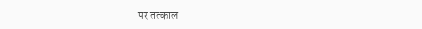पर तत्काल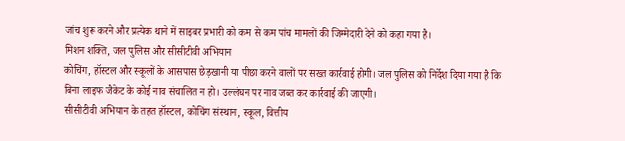जांच शुरू करने और प्रत्येक थाने में साइबर प्रभारी को कम से कम पांच मामलों की जिम्मेदारी देने को कहा गया है।
मिशन शक्ति, जल पुलिस और सीसीटीवी अभियान
कोचिंग, हॉस्टल और स्कूलों के आसपास छेड़खानी या पीछा करने वालों पर सख्त कार्रवाई होगी। जल पुलिस को निर्देश दिया गया है कि बिना लाइफ जैकेट के कोई नाव संचालित न हो। उल्लंघन पर नाव जब्त कर कार्रवाई की जाएगी।
सीसीटीवी अभियान के तहत हॉस्टल, कोचिंग संस्थान, स्कूल, वित्तीय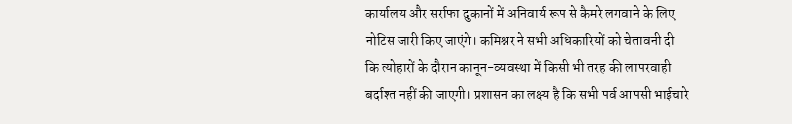कार्यालय और सर्राफा दुकानों में अनिवार्य रूप से कैमरे लगवाने के लिए नोटिस जारी किए जाएंगे। कमिश्नर ने सभी अधिकारियों को चेतावनी दी कि त्योहारों के दौरान कानून-व्यवस्था में किसी भी तरह की लापरवाही बर्दाश्त नहीं की जाएगी। प्रशासन का लक्ष्य है कि सभी पर्व आपसी भाईचारे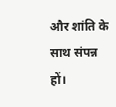और शांति के साथ संपन्न हों।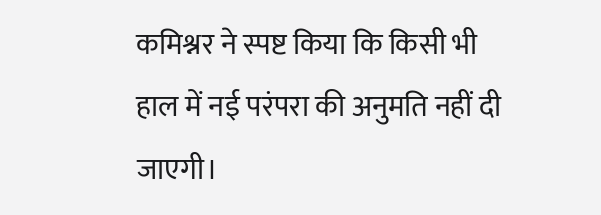कमिश्नर ने स्पष्ट किया कि किसी भी हाल में नई परंपरा की अनुमति नहीं दी जाएगी।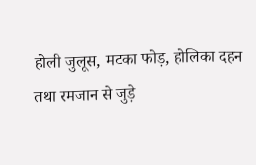होली जुलूस, मटका फोड़, होलिका दहन तथा रमजान से जुड़े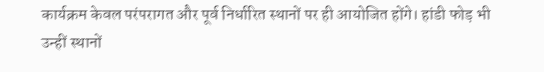कार्यक्रम केवल परंपरागत और पूर्व निर्धारित स्थानों पर ही आयोजित होंगे। हांडी फोड़ भी उन्हीं स्थानों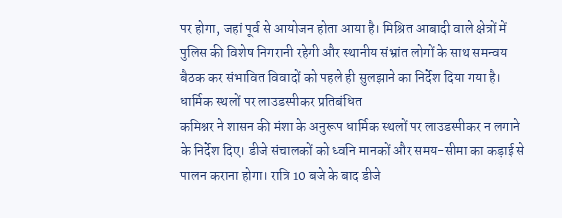पर होगा, जहां पूर्व से आयोजन होता आया है। मिश्रित आबादी वाले क्षेत्रों में पुलिस की विशेष निगरानी रहेगी और स्थानीय संभ्रांत लोगों के साथ समन्वय बैठक कर संभावित विवादों को पहले ही सुलझाने का निर्देश दिया गया है।
धार्मिक स्थलों पर लाउडस्पीकर प्रतिबंधित
कमिश्नर ने शासन की मंशा के अनुरूप धार्मिक स्थलों पर लाउडस्पीकर न लगाने के निर्देश दिए। डीजे संचालकों को ध्वनि मानकों और समय-सीमा का कड़ाई से पालन कराना होगा। रात्रि 10 बजे के बाद डीजे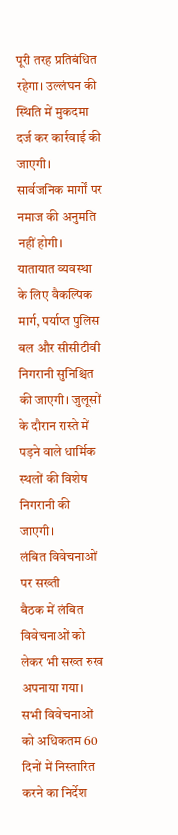पूरी तरह प्रतिबंधित रहेगा। उल्लंघन की स्थिति में मुकदमा दर्ज कर कार्रवाई की जाएगी।
सार्वजनिक मार्गों पर नमाज की अनुमति नहीं होगी। यातायात व्यवस्था के लिए वैकल्पिक मार्ग, पर्याप्त पुलिस बल और सीसीटीवी निगरानी सुनिश्चित की जाएगी। जुलूसों के दौरान रास्ते में पड़ने वाले धार्मिक स्थलों की विशेष निगरानी की जाएगी।
लंबित विवेचनाओं पर सख्ती
बैठक में लंबित विवेचनाओं को लेकर भी सख्त रुख अपनाया गया। सभी विवेचनाओं को अधिकतम 60 दिनों में निस्तारित करने का निर्देश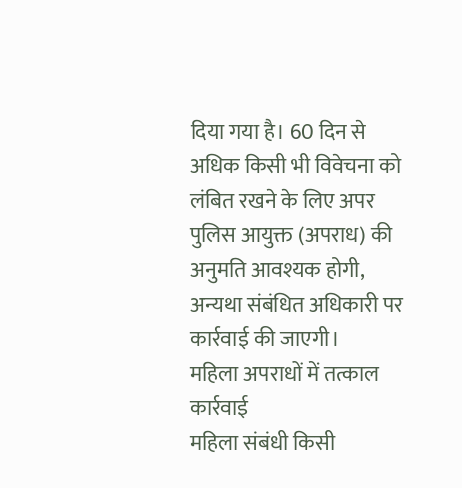दिया गया है। 60 दिन से अधिक किसी भी विवेचना को लंबित रखने के लिए अपर पुलिस आयुक्त (अपराध) की अनुमति आवश्यक होगी, अन्यथा संबंधित अधिकारी पर कार्रवाई की जाएगी।
महिला अपराधों में तत्काल कार्रवाई
महिला संबंधी किसी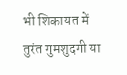भी शिकायत में तुरंत गुमशुदगी या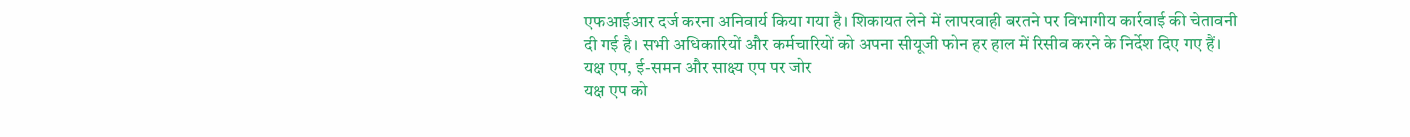एफआईआर दर्ज करना अनिवार्य किया गया है। शिकायत लेने में लापरवाही बरतने पर विभागीय कार्रवाई की चेतावनी दी गई है। सभी अधिकारियों और कर्मचारियों को अपना सीयूजी फोन हर हाल में रिसीव करने के निर्देश दिए गए हैं।
यक्ष एप, ई-समन और साक्ष्य एप पर जोर
यक्ष एप को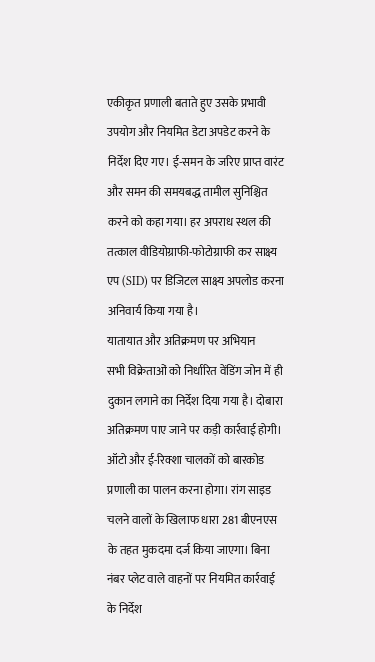एकीकृत प्रणाली बताते हुए उसके प्रभावी उपयोग और नियमित डेटा अपडेट करने के निर्देश दिए गए। ई-समन के जरिए प्राप्त वारंट और समन की समयबद्ध तामील सुनिश्चित करने को कहा गया। हर अपराध स्थल की तत्काल वीडियोग्राफी-फोटोग्राफी कर साक्ष्य एप (SID) पर डिजिटल साक्ष्य अपलोड करना अनिवार्य किया गया है।
यातायात और अतिक्रमण पर अभियान
सभी विक्रेताओं को निर्धारित वेंडिंग जोन में ही दुकान लगाने का निर्देश दिया गया है। दोबारा अतिक्रमण पाए जाने पर कड़ी कार्रवाई होगी। ऑटो और ई-रिक्शा चालकों को बारकोड प्रणाली का पालन करना होगा। रांग साइड चलने वालों के खिलाफ धारा 281 बीएनएस के तहत मुकदमा दर्ज किया जाएगा। बिना नंबर प्लेट वाले वाहनों पर नियमित कार्रवाई के निर्देश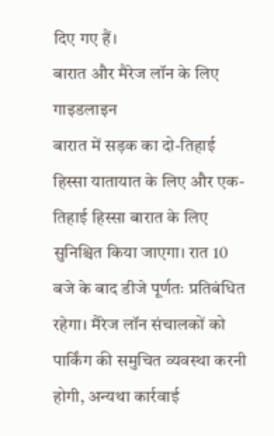दिए गए हैं।
बारात और मैरेज लॉन के लिए गाइडलाइन
बारात में सड़क का दो-तिहाई हिस्सा यातायात के लिए और एक-तिहाई हिस्सा बारात के लिए सुनिश्चित किया जाएगा। रात 10 बजे के बाद डीजे पूर्णतः प्रतिबंधित रहेगा। मैरेज लॉन संचालकों को पार्किंग की समुचित व्यवस्था करनी होगी, अन्यथा कार्रवाई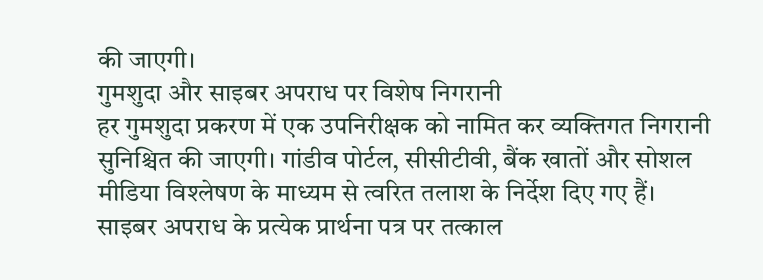की जाएगी।
गुमशुदा और साइबर अपराध पर विशेष निगरानी
हर गुमशुदा प्रकरण में एक उपनिरीक्षक को नामित कर व्यक्तिगत निगरानी सुनिश्चित की जाएगी। गांडीव पोर्टल, सीसीटीवी, बैंक खातों और सोशल मीडिया विश्लेषण के माध्यम से त्वरित तलाश के निर्देश दिए गए हैं।
साइबर अपराध के प्रत्येक प्रार्थना पत्र पर तत्काल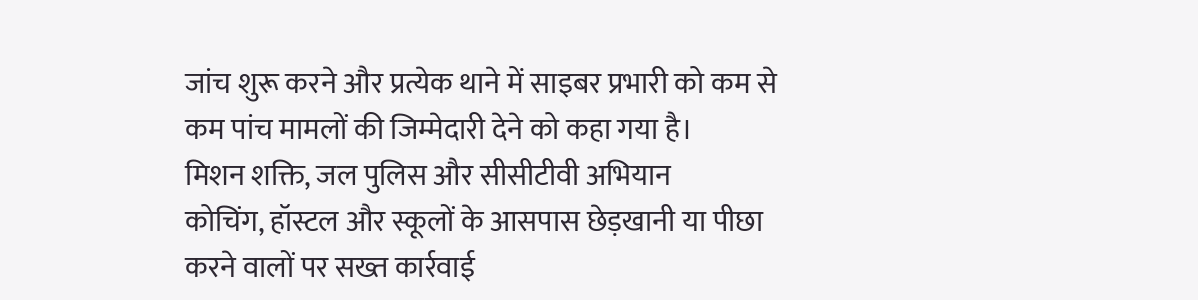जांच शुरू करने और प्रत्येक थाने में साइबर प्रभारी को कम से कम पांच मामलों की जिम्मेदारी देने को कहा गया है।
मिशन शक्ति, जल पुलिस और सीसीटीवी अभियान
कोचिंग, हॉस्टल और स्कूलों के आसपास छेड़खानी या पीछा करने वालों पर सख्त कार्रवाई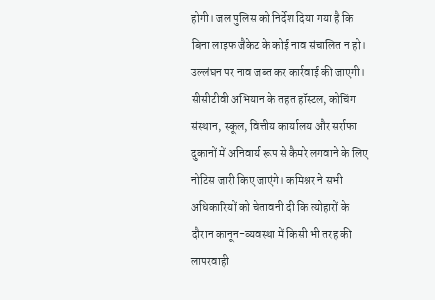होगी। जल पुलिस को निर्देश दिया गया है कि बिना लाइफ जैकेट के कोई नाव संचालित न हो। उल्लंघन पर नाव जब्त कर कार्रवाई की जाएगी।
सीसीटीवी अभियान के तहत हॉस्टल, कोचिंग संस्थान, स्कूल, वित्तीय कार्यालय और सर्राफा दुकानों में अनिवार्य रूप से कैमरे लगवाने के लिए नोटिस जारी किए जाएंगे। कमिश्नर ने सभी अधिकारियों को चेतावनी दी कि त्योहारों के दौरान कानून-व्यवस्था में किसी भी तरह की लापरवाही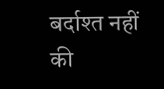बर्दाश्त नहीं की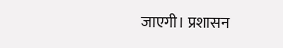जाएगी। प्रशासन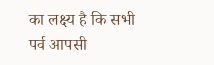का लक्ष्य है कि सभी पर्व आपसी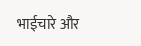भाईचारे और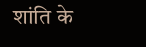शांति के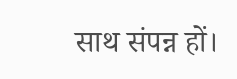साथ संपन्न हों।